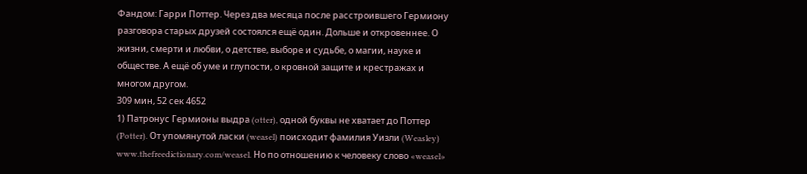Фандом: Гарри Поттер. Через два месяца после расстроившего Гермиону разговора старых друзей состоялся ещё один. Дольше и откровеннее. О жизни, смерти и любви, о детстве, выборе и судьбе, о магии, науке и обществе. А ещё об уме и глупости, о кровной защите и крестражах и многом другом.
309 мин, 52 сек 4652
1) Патронус Гермионы выдра (otter), одной буквы не хватает до Поттер (Potter). От упомянутой ласки (weasel) поисходит фамилия Уизли (Weasley) www.thefreedictionary.com/weasel. Но по отношению к человеку слово «weasel»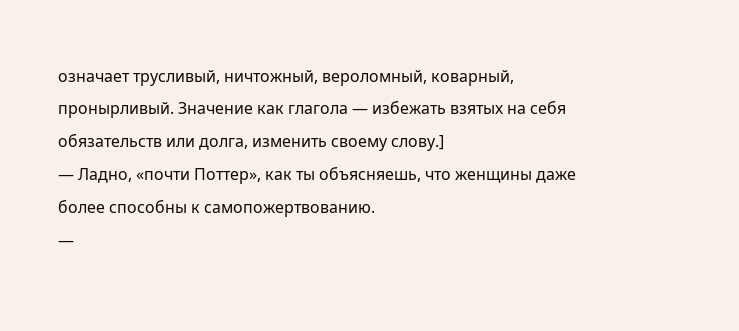означает трусливый, ничтожный, вероломный, коварный, пронырливый. Значение как глагола — избежать взятых на себя обязательств или долга, изменить своему слову.]
— Ладно, «почти Поттер», как ты объясняешь, что женщины даже более способны к самопожертвованию.
—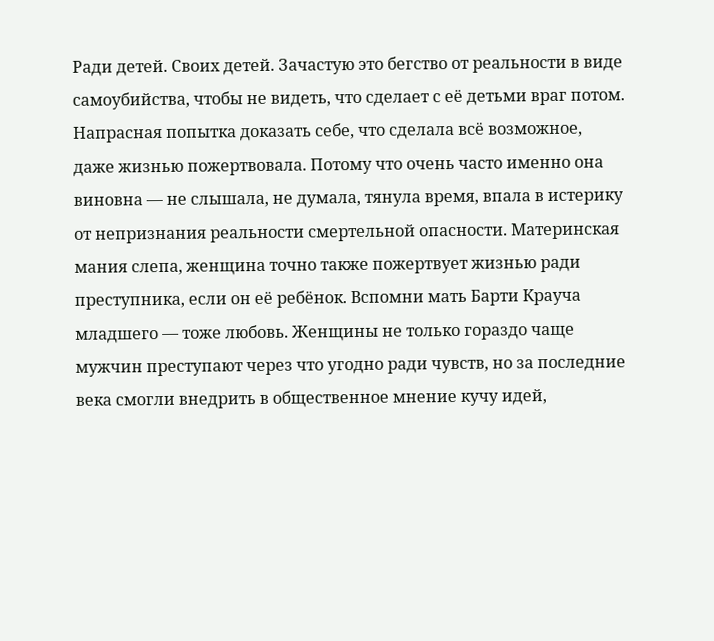Ради детей. Своих детей. Зачастую это бегство от реальности в виде самоубийства, чтобы не видеть, что сделает с её детьми враг потом. Напрасная попытка доказать себе, что сделала всё возможное, даже жизнью пожертвовала. Потому что очень часто именно она виновна — не слышала, не думала, тянула время, впала в истерику от непризнания реальности смертельной опасности. Материнская мания слепа, женщина точно также пожертвует жизнью ради преступника, если он её ребёнок. Вспомни мать Барти Крауча младшего — тоже любовь. Женщины не только гораздо чаще мужчин преступают через что угодно ради чувств, но за последние века смогли внедрить в общественное мнение кучу идей,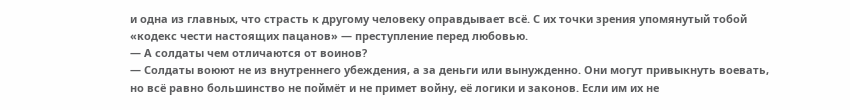и одна из главных, что страсть к другому человеку оправдывает всё. С их точки зрения упомянутый тобой «кодекс чести настоящих пацанов» — преступление перед любовью.
— А солдаты чем отличаются от воинов?
— Солдаты воюют не из внутреннего убеждения, а за деньги или вынужденно. Они могут привыкнуть воевать, но всё равно большинство не поймёт и не примет войну, её логики и законов. Если им их не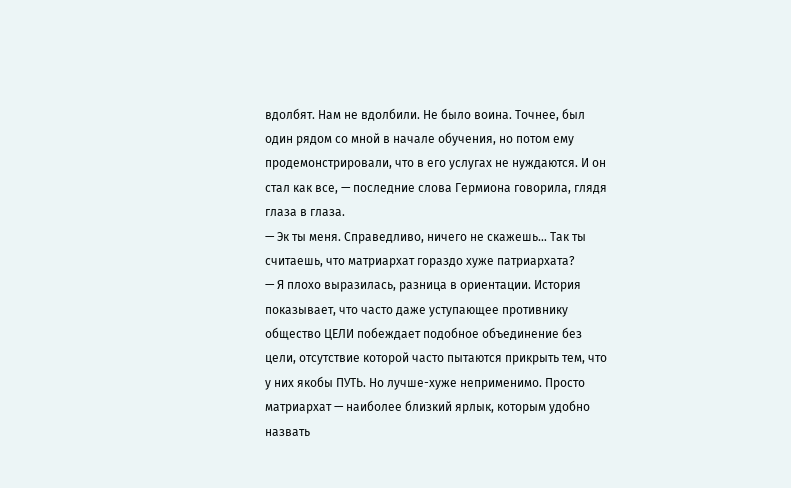вдолбят. Нам не вдолбили. Не было воина. Точнее, был один рядом со мной в начале обучения, но потом ему продемонстрировали, что в его услугах не нуждаются. И он стал как все, — последние слова Гермиона говорила, глядя глаза в глаза.
— Эк ты меня. Справедливо, ничего не скажешь… Так ты считаешь, что матриархат гораздо хуже патриархата?
— Я плохо выразилась, разница в ориентации. История показывает, что часто даже уступающее противнику общество ЦЕЛИ побеждает подобное объединение без цели, отсутствие которой часто пытаются прикрыть тем, что у них якобы ПУТЬ. Но лучше-хуже неприменимо. Просто матриархат — наиболее близкий ярлык, которым удобно назвать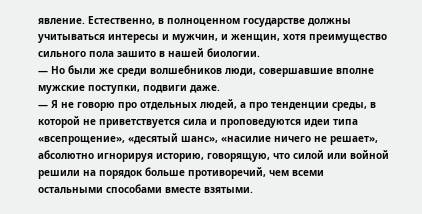явление. Естественно, в полноценном государстве должны учитываться интересы и мужчин, и женщин, хотя преимущество сильного пола зашито в нашей биологии.
— Но были же среди волшебников люди, совершавшие вполне мужские поступки, подвиги даже.
— Я не говорю про отдельных людей, а про тенденции среды, в которой не приветствуется сила и проповедуются идеи типа «всепрощение», «десятый шанс», «насилие ничего не решает», абсолютно игнорируя историю, говорящую, что силой или войной решили на порядок больше противоречий, чем всеми остальными способами вместе взятыми.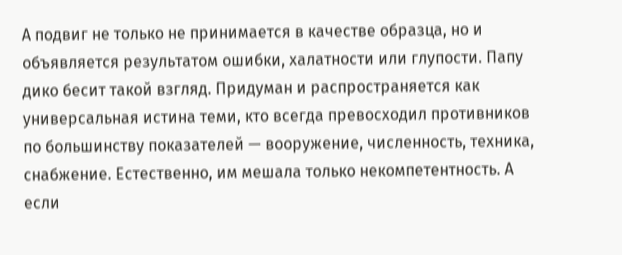А подвиг не только не принимается в качестве образца, но и объявляется результатом ошибки, халатности или глупости. Папу дико бесит такой взгляд. Придуман и распространяется как универсальная истина теми, кто всегда превосходил противников по большинству показателей — вооружение, численность, техника, снабжение. Естественно, им мешала только некомпетентность. А если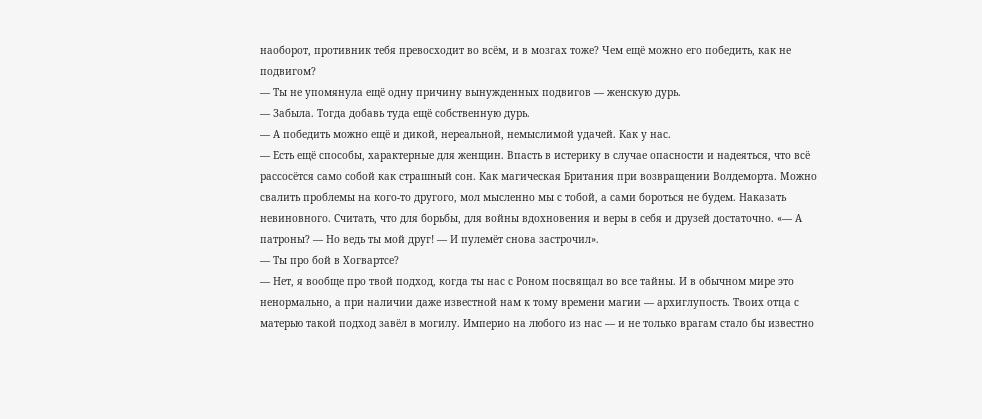наоборот, противник тебя превосходит во всём, и в мозгах тоже? Чем ещё можно его победить, как не подвигом?
— Ты не упомянула ещё одну причину вынужденных подвигов — женскую дурь.
— Забыла. Тогда добавь туда ещё собственную дурь.
— А победить можно ещё и дикой, нереальной, немыслимой удачей. Как у нас.
— Есть ещё способы, характерные для женщин. Впасть в истерику в случае опасности и надеяться, что всё рассосётся само собой как страшный сон. Как магическая Британия при возвращении Волдеморта. Можно свалить проблемы на кого-то другого, мол мысленно мы с тобой, а сами бороться не будем. Наказать невиновного. Считать, что для борьбы, для войны вдохновения и веры в себя и друзей достаточно. «— А патроны? — Но ведь ты мой друг! — И пулемёт снова застрочил».
— Ты про бой в Хогвартсе?
— Нет, я вообще про твой подход, когда ты нас с Роном посвящал во все тайны. И в обычном мире это ненормально, а при наличии даже известной нам к тому времени магии — архиглупость. Твоих отца с матерью такой подход завёл в могилу. Империо на любого из нас — и не только врагам стало бы известно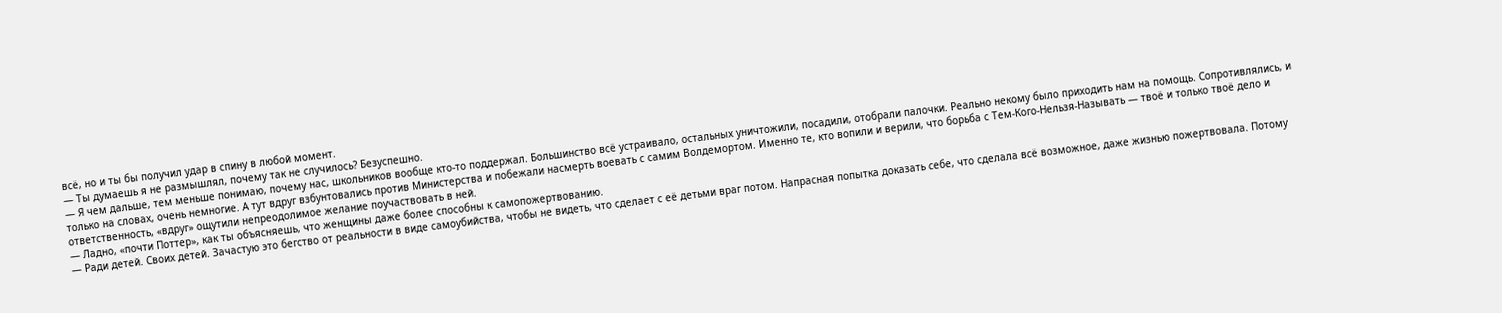всё, но и ты бы получил удар в спину в любой момент.
— Ты думаешь я не размышлял, почему так не случилось? Безуспешно.
— Я чем дальше, тем меньше понимаю, почему нас, школьников вообще кто-то поддержал. Большинство всё устраивало, остальных уничтожили, посадили, отобрали палочки. Реально некому было приходить нам на помощь. Сопротивлялись, и только на словах, очень немногие. А тут вдруг взбунтовались против Министерства и побежали насмерть воевать с самим Волдемортом. Именно те, кто вопили и верили, что борьба с Тем-Кого-Нельзя-Называть — твоё и только твоё дело и ответственность, «вдруг» ощутили непреодолимое желание поучаствовать в ней.
— Ладно, «почти Поттер», как ты объясняешь, что женщины даже более способны к самопожертвованию.
— Ради детей. Своих детей. Зачастую это бегство от реальности в виде самоубийства, чтобы не видеть, что сделает с её детьми враг потом. Напрасная попытка доказать себе, что сделала всё возможное, даже жизнью пожертвовала. Потому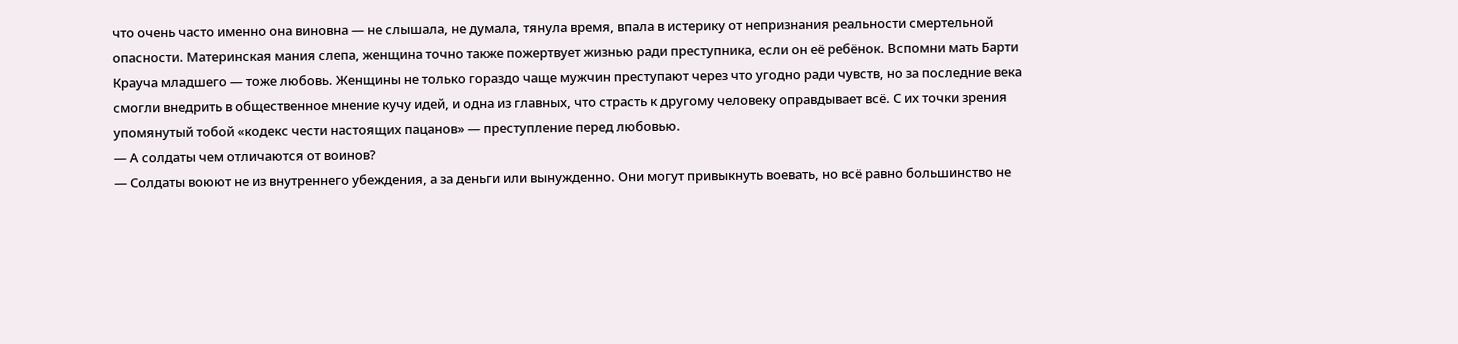что очень часто именно она виновна — не слышала, не думала, тянула время, впала в истерику от непризнания реальности смертельной опасности. Материнская мания слепа, женщина точно также пожертвует жизнью ради преступника, если он её ребёнок. Вспомни мать Барти Крауча младшего — тоже любовь. Женщины не только гораздо чаще мужчин преступают через что угодно ради чувств, но за последние века смогли внедрить в общественное мнение кучу идей, и одна из главных, что страсть к другому человеку оправдывает всё. С их точки зрения упомянутый тобой «кодекс чести настоящих пацанов» — преступление перед любовью.
— А солдаты чем отличаются от воинов?
— Солдаты воюют не из внутреннего убеждения, а за деньги или вынужденно. Они могут привыкнуть воевать, но всё равно большинство не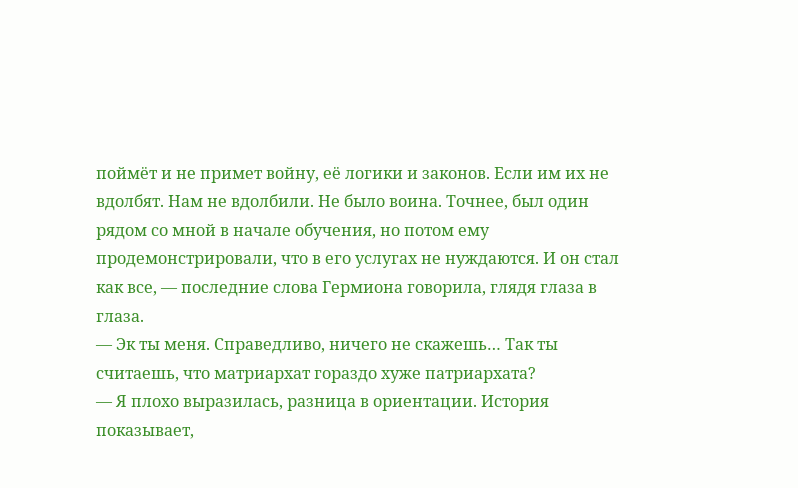поймёт и не примет войну, её логики и законов. Если им их не вдолбят. Нам не вдолбили. Не было воина. Точнее, был один рядом со мной в начале обучения, но потом ему продемонстрировали, что в его услугах не нуждаются. И он стал как все, — последние слова Гермиона говорила, глядя глаза в глаза.
— Эк ты меня. Справедливо, ничего не скажешь… Так ты считаешь, что матриархат гораздо хуже патриархата?
— Я плохо выразилась, разница в ориентации. История показывает,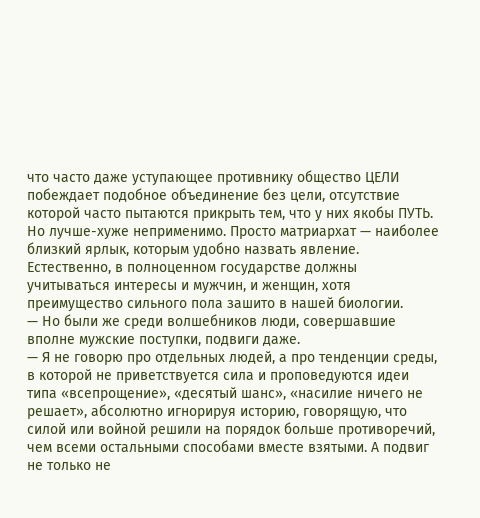что часто даже уступающее противнику общество ЦЕЛИ побеждает подобное объединение без цели, отсутствие которой часто пытаются прикрыть тем, что у них якобы ПУТЬ. Но лучше-хуже неприменимо. Просто матриархат — наиболее близкий ярлык, которым удобно назвать явление. Естественно, в полноценном государстве должны учитываться интересы и мужчин, и женщин, хотя преимущество сильного пола зашито в нашей биологии.
— Но были же среди волшебников люди, совершавшие вполне мужские поступки, подвиги даже.
— Я не говорю про отдельных людей, а про тенденции среды, в которой не приветствуется сила и проповедуются идеи типа «всепрощение», «десятый шанс», «насилие ничего не решает», абсолютно игнорируя историю, говорящую, что силой или войной решили на порядок больше противоречий, чем всеми остальными способами вместе взятыми. А подвиг не только не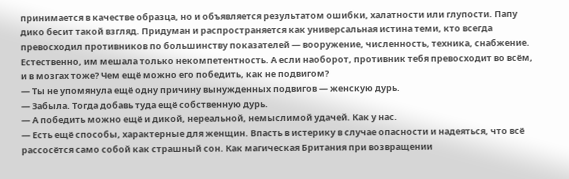принимается в качестве образца, но и объявляется результатом ошибки, халатности или глупости. Папу дико бесит такой взгляд. Придуман и распространяется как универсальная истина теми, кто всегда превосходил противников по большинству показателей — вооружение, численность, техника, снабжение. Естественно, им мешала только некомпетентность. А если наоборот, противник тебя превосходит во всём, и в мозгах тоже? Чем ещё можно его победить, как не подвигом?
— Ты не упомянула ещё одну причину вынужденных подвигов — женскую дурь.
— Забыла. Тогда добавь туда ещё собственную дурь.
— А победить можно ещё и дикой, нереальной, немыслимой удачей. Как у нас.
— Есть ещё способы, характерные для женщин. Впасть в истерику в случае опасности и надеяться, что всё рассосётся само собой как страшный сон. Как магическая Британия при возвращении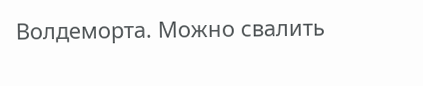Волдеморта. Можно свалить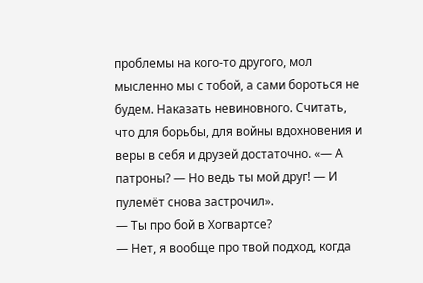проблемы на кого-то другого, мол мысленно мы с тобой, а сами бороться не будем. Наказать невиновного. Считать, что для борьбы, для войны вдохновения и веры в себя и друзей достаточно. «— А патроны? — Но ведь ты мой друг! — И пулемёт снова застрочил».
— Ты про бой в Хогвартсе?
— Нет, я вообще про твой подход, когда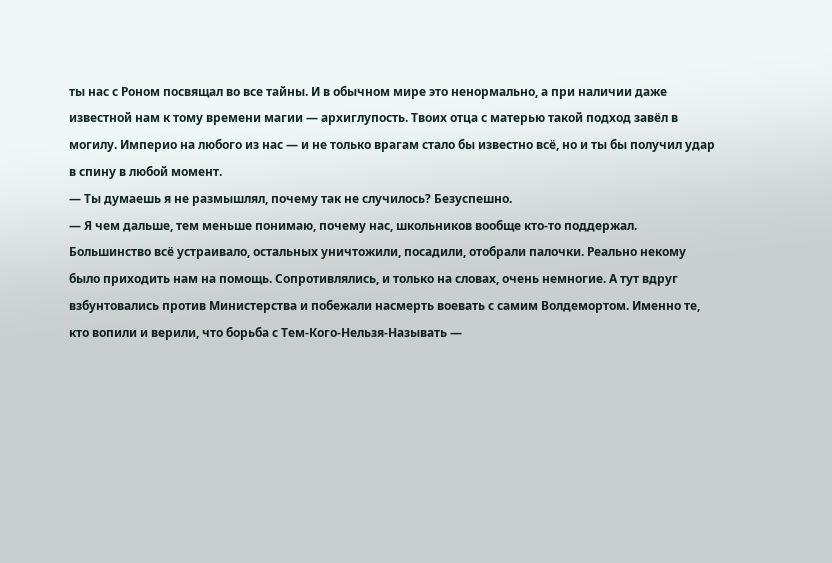ты нас с Роном посвящал во все тайны. И в обычном мире это ненормально, а при наличии даже известной нам к тому времени магии — архиглупость. Твоих отца с матерью такой подход завёл в могилу. Империо на любого из нас — и не только врагам стало бы известно всё, но и ты бы получил удар в спину в любой момент.
— Ты думаешь я не размышлял, почему так не случилось? Безуспешно.
— Я чем дальше, тем меньше понимаю, почему нас, школьников вообще кто-то поддержал. Большинство всё устраивало, остальных уничтожили, посадили, отобрали палочки. Реально некому было приходить нам на помощь. Сопротивлялись, и только на словах, очень немногие. А тут вдруг взбунтовались против Министерства и побежали насмерть воевать с самим Волдемортом. Именно те, кто вопили и верили, что борьба с Тем-Кого-Нельзя-Называть —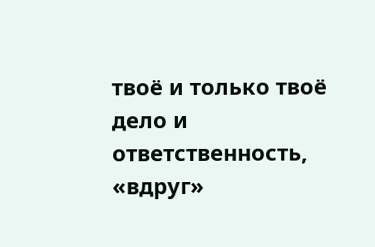твоё и только твоё дело и ответственность, «вдруг»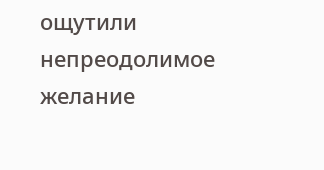ощутили непреодолимое желание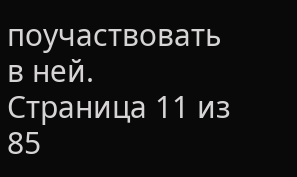поучаствовать в ней.
Страница 11 из 85